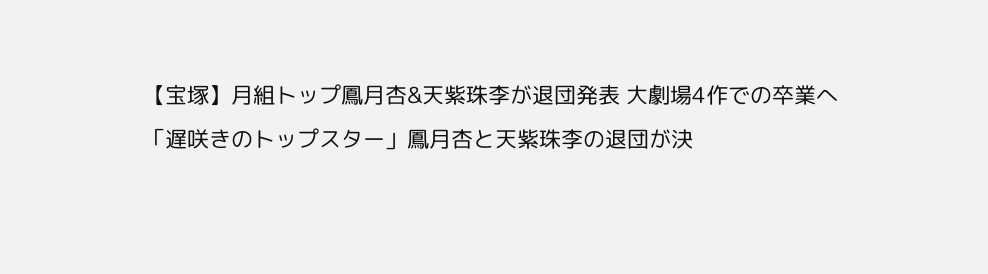【宝塚】月組トップ鳳月杏&天紫珠李が退団発表 大劇場4作での卒業へ
「遅咲きのトップスター」鳳月杏と天紫珠李の退団が決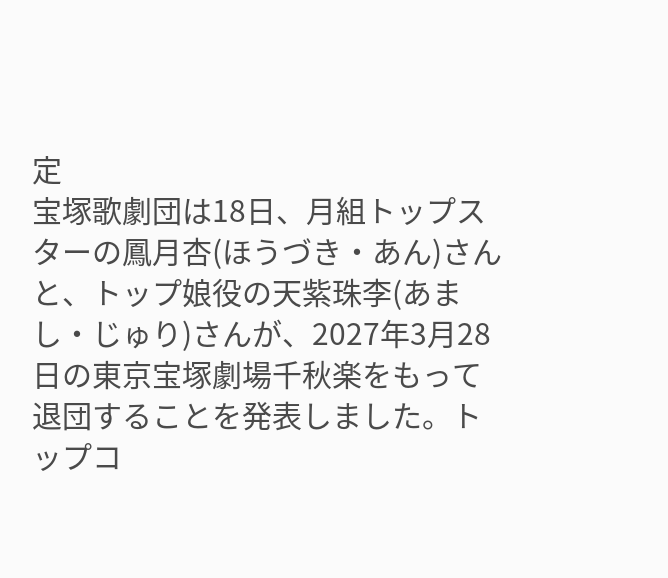定
宝塚歌劇団は18日、月組トップスターの鳳月杏(ほうづき・あん)さんと、トップ娘役の天紫珠李(あまし・じゅり)さんが、2027年3月28日の東京宝塚劇場千秋楽をもって退団することを発表しました。トップコ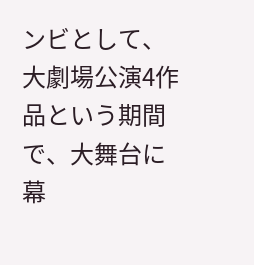ンビとして、大劇場公演4作品という期間で、大舞台に幕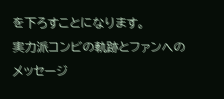を下ろすことになります。
実力派コンビの軌跡とファンへのメッセージ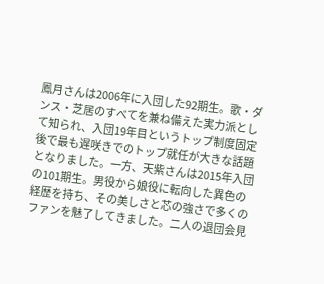鳳月さんは2006年に入団した92期生。歌・ダンス・芝居のすべてを兼ね備えた実力派として知られ、入団19年目というトップ制度固定後で最も遅咲きでのトップ就任が大きな話題となりました。一方、天紫さんは2015年入団の101期生。男役から娘役に転向した異色の経歴を持ち、その美しさと芯の強さで多くのファンを魅了してきました。二人の退団会見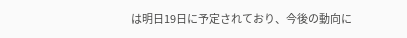は明日19日に予定されており、今後の動向に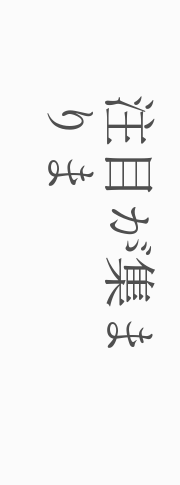注目が集まりま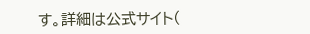す。詳細は公式サイト(